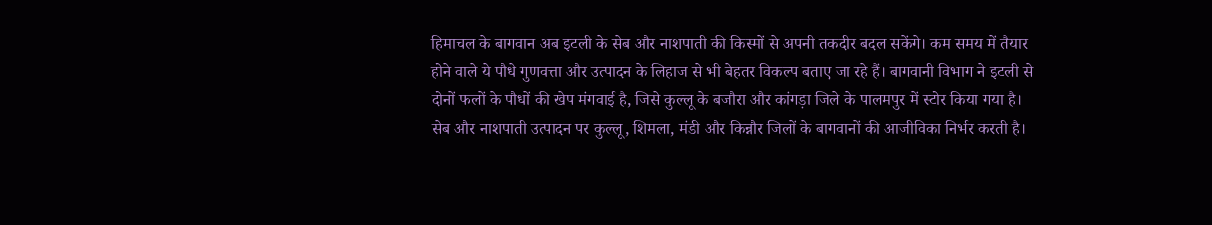हिमाचल के बागवान अब इटली के सेब और नाशपाती की किस्मों से अपनी तकदीर बदल सकेंगे। कम समय में तैयार होने वाले ये पौधे गुणवत्ता और उत्पादन के लिहाज से भी बेहतर विकल्प बताए जा रहे हैं। बागवानी विभाग ने इटली से दोनों फलों के पौधों की खेप मंगवाई है, जिसे कुल्लू के बजौरा और कांगड़ा जिले के पालमपुर में स्टोर किया गया है।
सेब और नाशपाती उत्पादन पर कुल्लू, शिमला, मंडी और किन्नौर जिलों के बागवानों की आजीविका निर्भर करती है।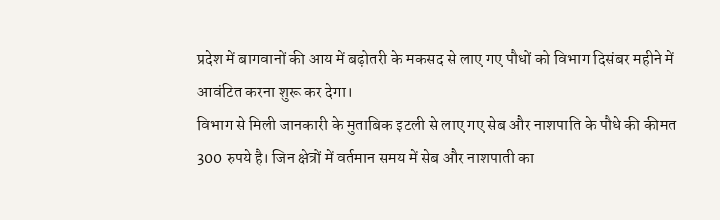प्रदेश में बागवानों की आय में बढ़ोतरी के मकसद से लाए गए पौधों को विभाग दिसंबर महीने में आवंटित करना शुरू कर देगा।
विभाग से मिली जानकारी के मुताबिक इटली से लाए गए सेब और नाशपाति के पौधे की कीमत 300 रुपये है। जिन क्षेत्रों में वर्तमान समय में सेब और नाशपाती का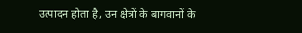उत्पादन होता है, उन क्षेत्रों के बागवानों के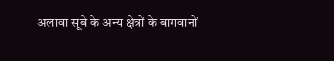अलावा सूबे के अन्य क्षेत्रों के बागवानों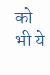को भी ये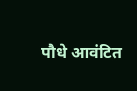पौधे आवंटित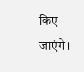किए जाएंगे।